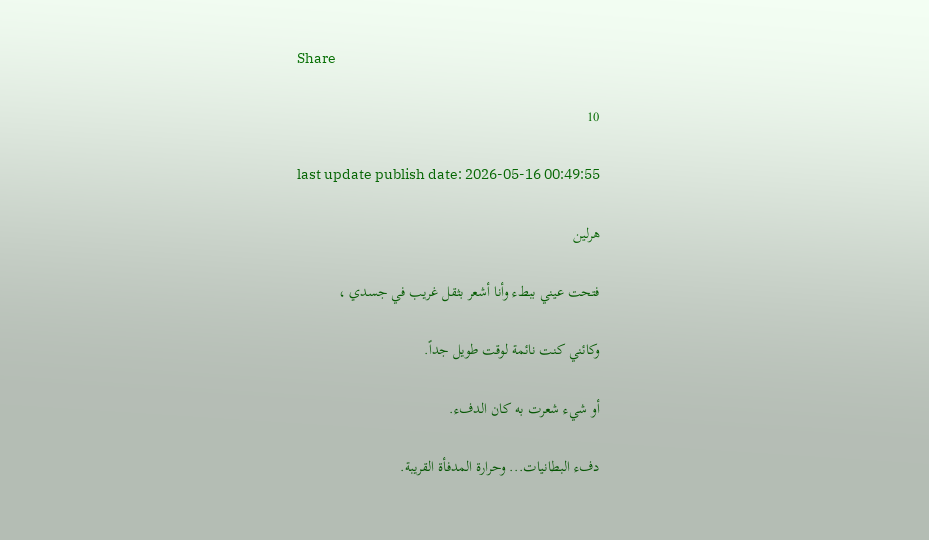Share

10

last update publish date: 2026-05-16 00:49:55

هرلين

فتحت عيني ببطء وأنا أشعر بثقل غريب في جسدي ،

وكائني كنت نائمة لوقت طويل جداً.

أو شيء شعرت به كان الدفء.

دفء البطانيات... وحرارة المدفأة القريبة.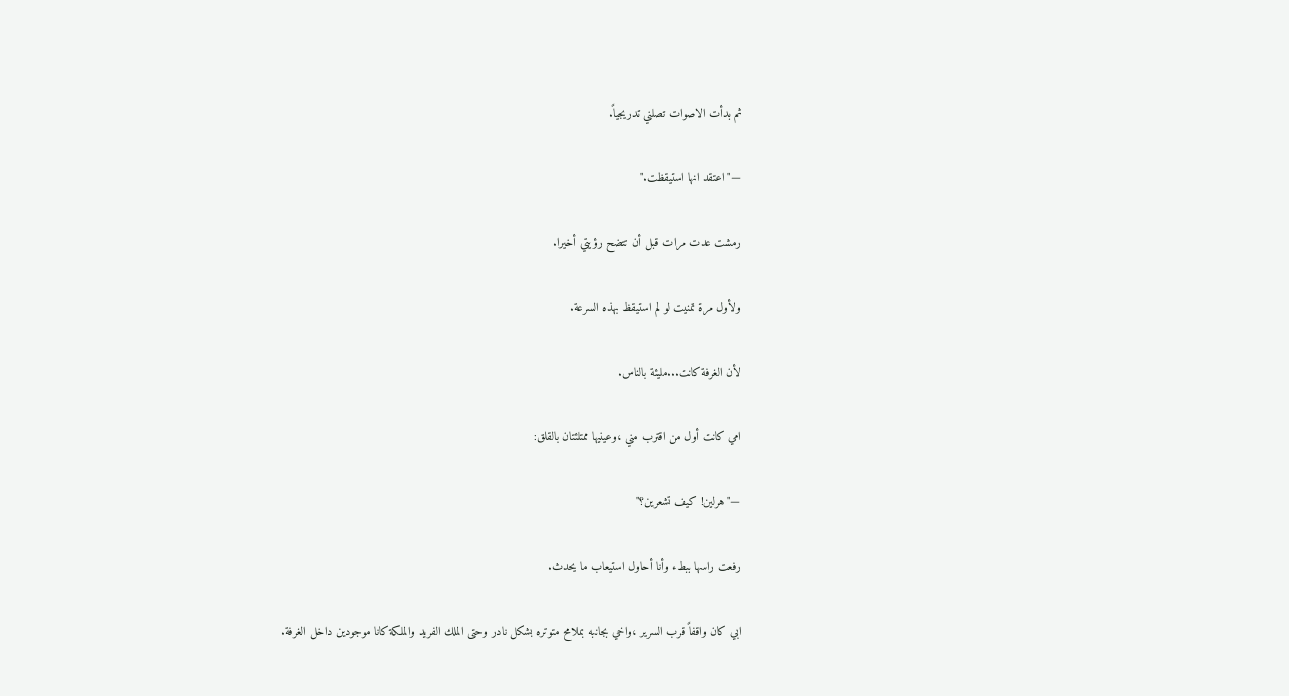ثم بدأت الاصوات تصلني تدريجياً.

—"اعتقد انها استيقظت."

رمشت عدت مرات قبل أن تتضح رؤيتي أخيرا.

ولأول مرة تمنيت لو لم استيقظ بهذه السرعة.

لأن الغرفة كانت...مليئة بالناس.

امي كانت أول من اقترب مني ،وعينيها ممتلئتان بالقلق:

—"هرلين! كيف تشعرين؟"

رفعت راسها ببطء وأنا أحاول استيعاب ما يحدث.

ابي كان واقفاً قرب السرير ،واخي بجانبه بملامح متوتره بشكل نادر وحتى الملك الفريد والملكة كانا موجودين داخل الغرفة.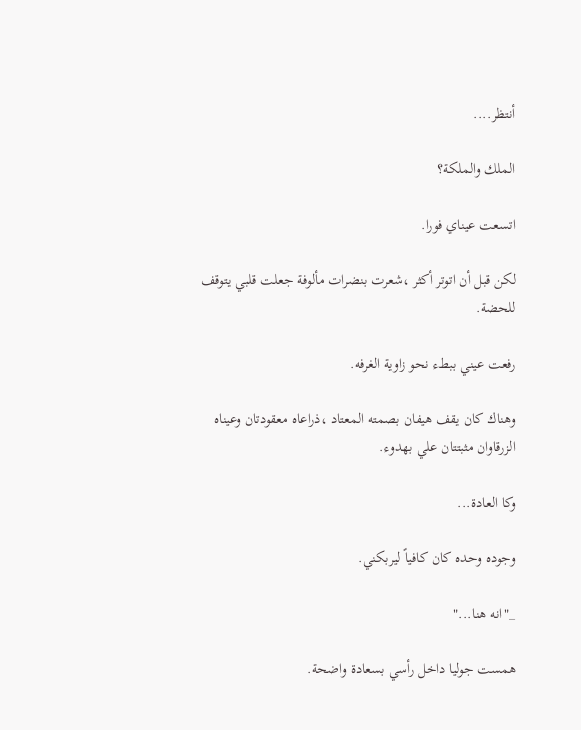أنتظر....

الملك والملكة؟

اتسعت عيناي فورا.

لكن قبل أن اتوتر أكثر ،شعرت بنضرات مألوفة جعلت قلبي يتوقف للحضة.

رفعت عيني ببطء نحو زاوية الغرفه.

وهناك كان يقف هيفان بصمته المعتاد ،ذراعاه معقودتان وعيناه الزرقاوان مثبتتان علي بهدوء.

وكا العادة...

وجوده وحده كان كافياً ليربكني.

_"انه هنا..."

همست جوليا داخل رأسي بسعادة واضحة.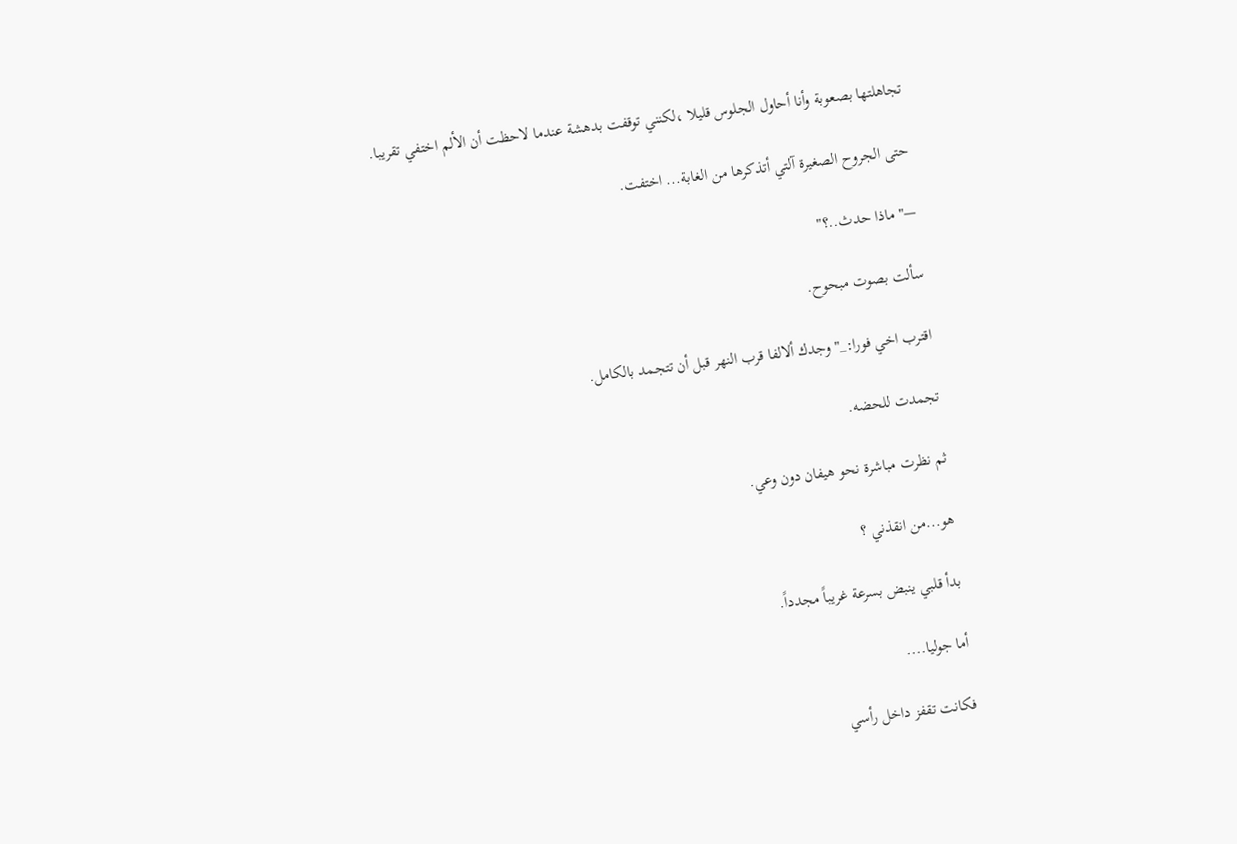تجاهلتها بصعوبة وأنا أحاول الجلوس قليلا ،لكنني توقفت بدهشة عندما لاحظت أن الألم اختفي تقريبا.

حتى الجروح الصغيرة آلتي أتذكرها من الغابة... اختفت.

—"ماذا حدث..؟"

سألت بصوت مبحوح.

اقترب اخي فورا:_"وجدك ألالفا قرب النهر قبل أن تتجمد بالكامل.

تجمدت للحضه.

ثم نظرت مباشرة نحو هيفان دون وعي.

هو...من انقذني ؟

بدأ قلبي ينبض بسرعة غريباً مجدداً.

أما جوليا....

فكانت تقفز داخل رأسي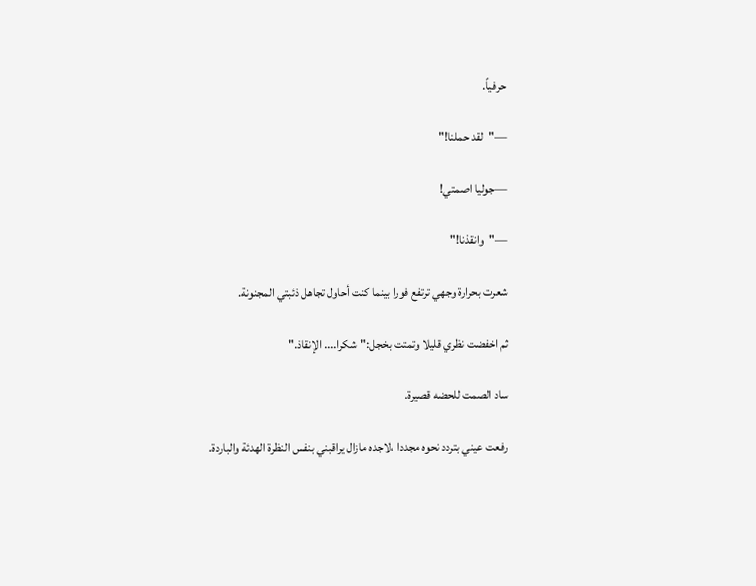حرفياً.

—"لقد حملنا!"

—جوليا اصمتي!

—"وانقذنا!"

شعرت بحرارة وجهي ترتفع فورا بينما كنت أحاول تجاهل ذئبتي المجنونة.

ثم اخفضت نظري قليلا وتمتت بخجل:"شكرا.... الإنقاذ."

ساد الصمت للحضه قصيرة.

رفعت عيني بتردد نحوه مجددا ،لاجده مازال يراقبني بنفس النظرة الهدئة والباردة.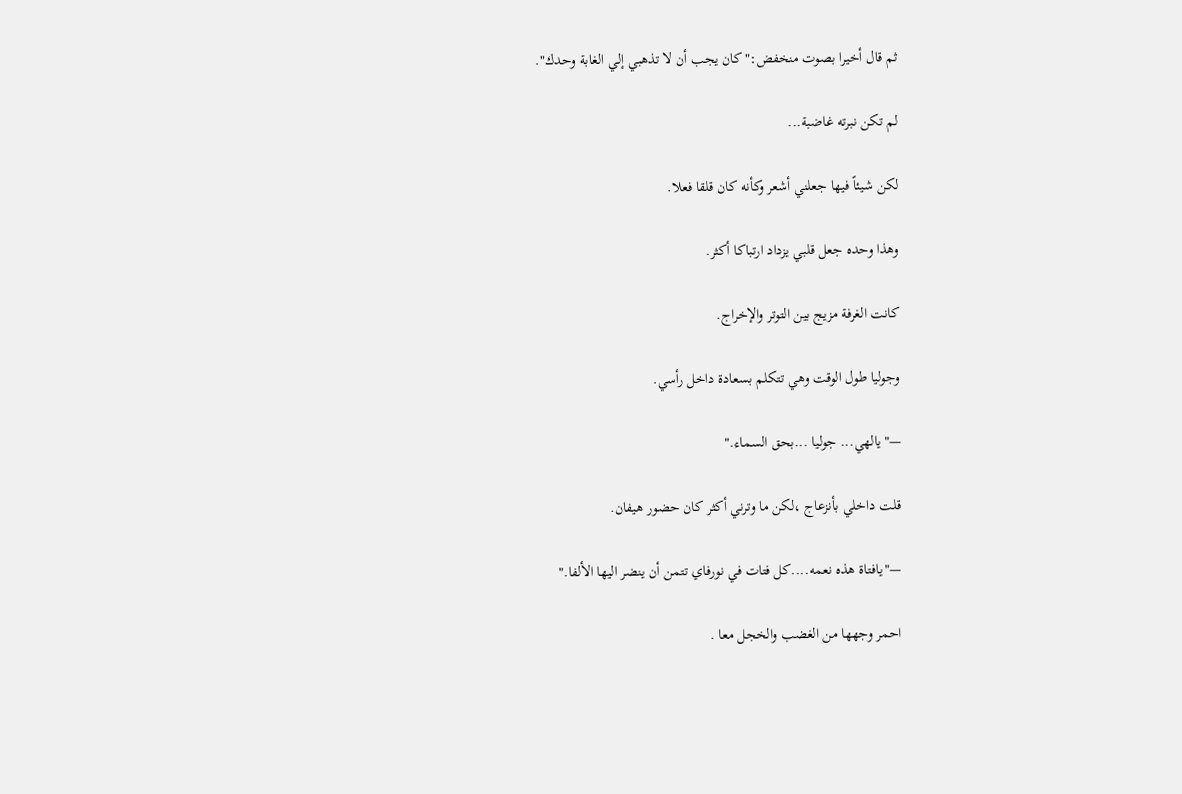ثم قال أخيرا بصوت منخفض:"كان يجب أن لا تذهبي إلي الغابة وحدك".

لم تكن نبرته غاضبة...

لكن شيئاً فيها جعلني أشعر وكأنه كان قلقا فعلا.

وهذا وحده جعل قلبي يزداد ارتباكا أكثر.

كانت الغرفة مزيج بين التوتر والإخراج.

وجوليا طول الوقت وهي تتكلم بسعادة داخل رأسي.

—"يالهي... جوليا ...بحق السماء."

قلت داخلي بأنزعاج ،لكن ما وترني أكثر كان حضور هيفان.

—"يافتاة هذه نعمه....كل فتات في نورفاي تتمن أن ينضر اليها الألفا."

احمر وجهها من الغضب والخجل معا .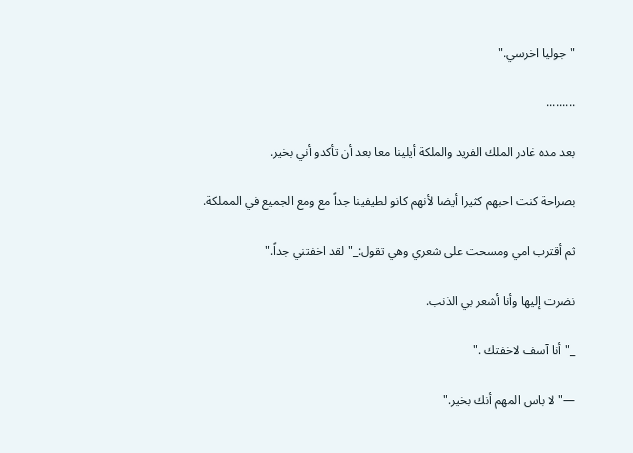"جوليا اخرسي."

.........

بعد مده غادر الملك الفريد والملكة أيلينا معا بعد أن تأكدو أني بخير.

بصراحة كنت احبهم كثيرا أيضا لأنهم كانو لطيفينا جداً مع ومع الجميع في المملكة.

ثم أقترب امي ومسحت على شعري وهي تقول:_" لقد اخفتني جداً."

نضرت إليها وأنا أشعر بي الذنب.

_"أنا آسف لاخفتك ."

—"لا باس المهم أنك بخير."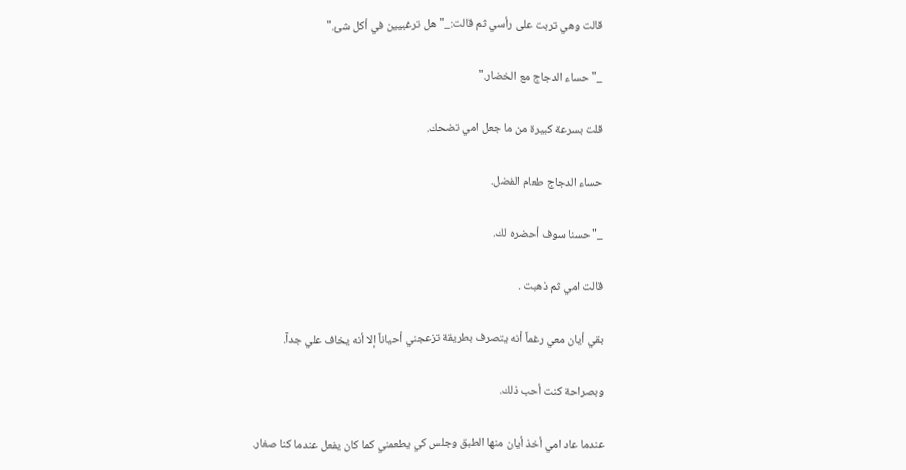قالت وهي تربت على رأسي ثم قالت:_"هل ترغبيين في أكل شئ."

_"حساء الدجاج مع الخضار."

قلت بسرعة كبيرة من ما جعل امي تضحك.

حساء الدجاج طعام الفضل.

_"حسنا سوف أحضره لك.

قالت امي ثم ذهبت .

بقي أيان معي رغماً أنه يتصرف بطريقة تزعجني أحياناً إلا أنه يخاف علي جدآ.

وبصراحة كنت أحب ذلك.

عندما عاد امي أخذ أيان منها الطبق وجلس كي يطعمني كما كان يفعل عندما كنا صغار.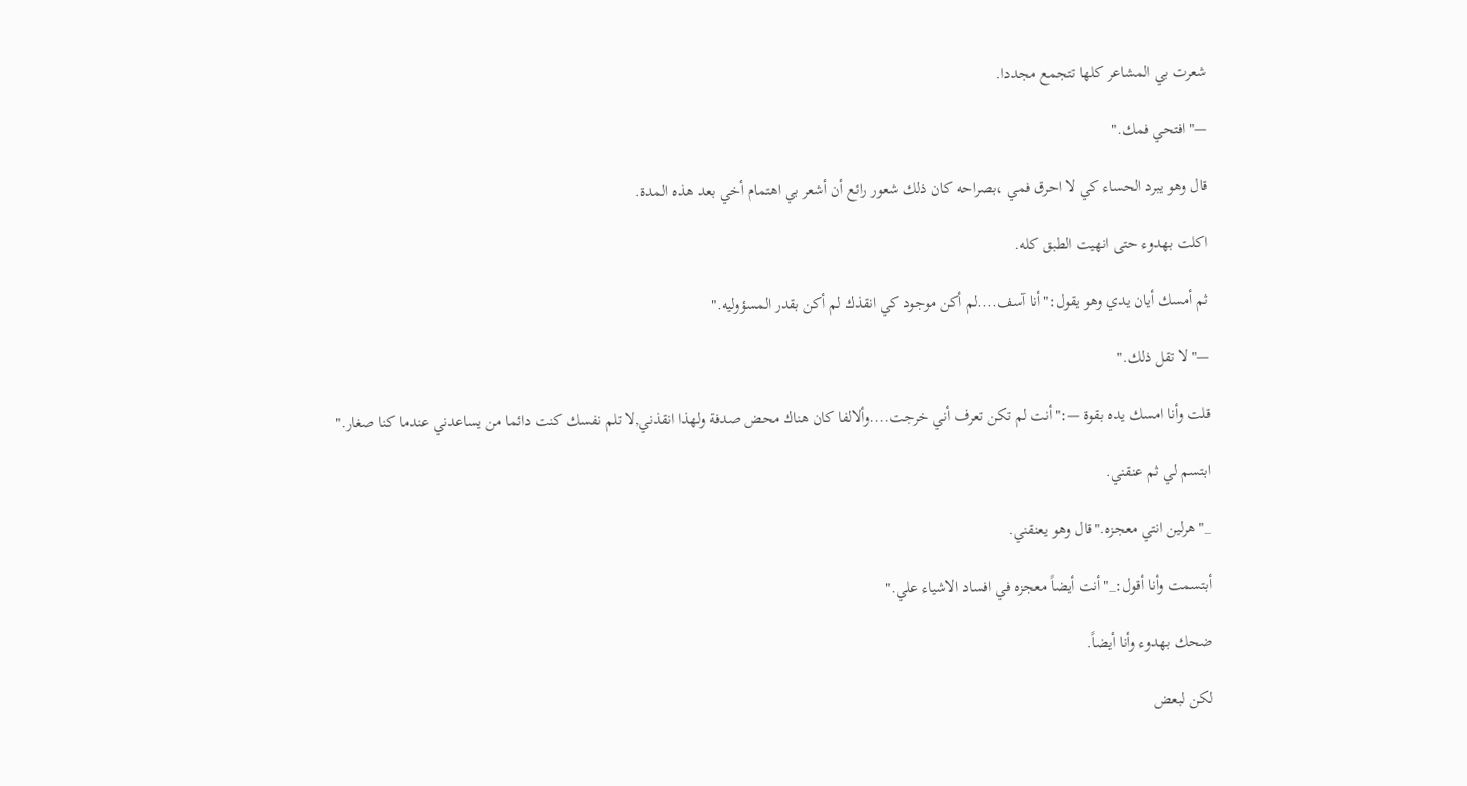شعرت بي المشاعر كلها تتجمع مجددا.

—"افتحي فمك."

قال وهو يبرد الحساء كي لا احرق فمي ،بصراحه كان ذلك شعور رائع أن أشعر بي اهتمام أخي بعد هذه المدة.

اكلت بهدوء حتى انهيت الطبق كله.

ثم أمسك أيان يدي وهو يقول:"أنا آسف....لم أكن موجود كي انقذك لم أكن بقدر المسؤوليه."

—"لا تقل ذلك."

قلت وأنا امسك يده بقوة —:"أنت لم تكن تعرف أني خرجت....وألالفا كان هناك محض صدفة ولهذا انقذني,لا تلم نفسك كنت دائما من يساعدني عندما كنا صغار."

ابتسم لي ثم عنقني.

_"هرلين انتي معجزه."قال وهو يعنقني.

أبتسمت وأنا أقول:_"أنت أيضاً معجزه في افساد الاشياء علي."

ضحك بهدوء وأنا أيضاً.

لكن لبعض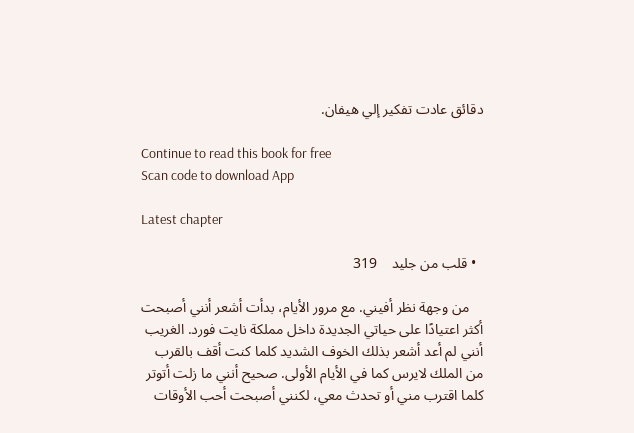دقائق عادت تفكير إلي هيفان.

Continue to read this book for free
Scan code to download App

Latest chapter

  • قلب من جليد    319

    من وجهة نظر أفيني. مع مرور الأيام، بدأت أشعر أنني أصبحت أكثر اعتيادًا على حياتي الجديدة داخل مملكة نايت فورد. الغريب أنني لم أعد أشعر بذلك الخوف الشديد كلما كنت أقف بالقرب من الملك لايرس كما في الأيام الأولى. صحيح أنني ما زلت أتوتر كلما اقترب مني أو تحدث معي، لكنني أصبحت أحب الأوقات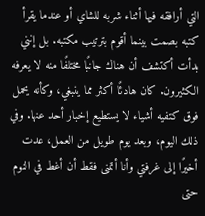التي أرافقه فيها أثناء شربه للشاي أو عندما يقرأ كتبه بصمت بينما أقوم بترتيب مكتبه. بل إنني بدأت أكتشف أن هناك جانبًا مختلفًا منه لا يعرفه الكثيرون. كان هادئًا أكثر مما ينبغي، وكأنه يحمل فوق كتفيه أشياء لا يستطيع إخبار أحد عنها. وفي ذلك اليوم، وبعد يوم طويل من العمل، عدت أخيرًا إلى غرفتي وأنا أتمنى فقط أن أغط في النوم حتى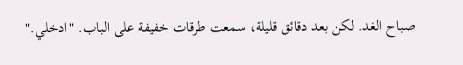صباح الغد. لكن بعد دقائق قليلة، سمعت طرقات خفيفة على الباب. "ادخلي."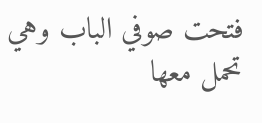فتحت صوفي الباب وهي تحمل معها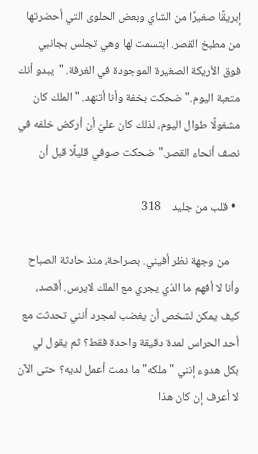إبريقًا صغيرًا من الشاي وبعض الحلوى التي أحضرتها من مطبخ القصر. ابتسمت لها وهي تجلس بجانبي فوق الأريكة الصغيرة الموجودة في الغرفة. "يبدو أنك متعبة اليوم." ضحكت بخفة وأنا أتنهد. "الملك كان مشغولًا طوال اليوم، لذلك كان عليّ أن أركض خلفه في نصف أنحاء القصر." ضحكت صوفي قليلًا قبل أن

  • قلب من جليد    318

    من وجهة نظر أفيني. بصراحة، منذ حادثة الصباح وأنا لا أفهم ما الذي يجري مع الملك لايرس. أقصد، كيف يمكن لشخص أن يغضب لمجرد أنني تحدثت مع أحد الحراس لمدة دقيقة واحدة فقط؟ ثم يقول لي بكل هدوء إنني "ملكه" ما دمت أعمل لديه؟ حتى الآن لا أعرف إن كان هذا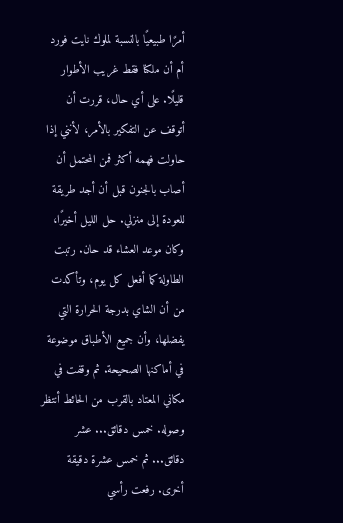أمرًا طبيعيًا بالنسبة لملوك نايت فورد أم أن ملكنا فقط غريب الأطوار قليلًا. على أي حال، قررت أن أتوقف عن التفكير بالأمر، لأنني إذا حاولت فهمه أكثر فمن المحتمل أن أصاب بالجنون قبل أن أجد طريقة للعودة إلى منزلي. حل الليل أخيرًا، وكان موعد العشاء قد حان. رتبت الطاولة كما أفعل كل يوم، وتأكدت من أن الشاي بدرجة الحرارة التي يفضلها، وأن جميع الأطباق موضوعة في أماكنها الصحيحة. ثم وقفت في مكاني المعتاد بالقرب من الحائط أنتظر وصوله. خمس دقائق... عشر دقائق... ثم خمس عشرة دقيقة أخرى. رفعت رأسي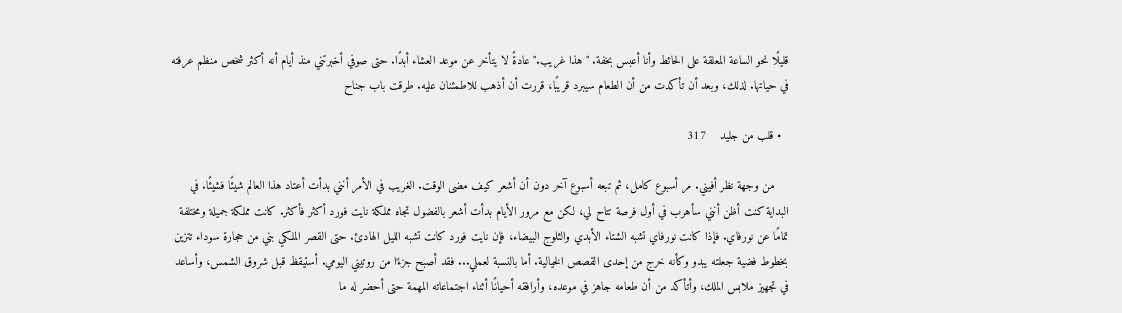قليلًا نحو الساعة المعلقة على الحائط وأنا أعبس بخفة. "هذا غريب." عادةً لا يتأخر عن موعد العشاء أبدًا. حتى صوفي أخبرتني منذ أيام أنه أكثر شخص منظم عرفته في حياتها. لذلك، وبعد أن تأكدت من أن الطعام سيبرد قريبًا، قررت أن أذهب للاطمئنان عليه. طرقت باب جناح

  • قلب من جليد    317

    من وجهة نظر أفيني. مر أسبوع كامل، ثم تبعه أسبوع آخر دون أن أشعر كيف مضى الوقت. الغريب في الأمر أنني بدأت أعتاد هذا العالم شيئًا فشيئًا. في البداية كنت أظن أنني سأهرب في أول فرصة تتاح لي، لكن مع مرور الأيام بدأت أشعر بالفضول تجاه مملكة نايت فورد أكثر فأكثر. كانت مملكة جميلة ومختلفة تمامًا عن نورفاي. فإذا كانت نورفاي تشبه الشتاء الأبدي والثلوج البيضاء، فإن نايت فورد كانت تشبه الليل الهادئ. حتى القصر الملكي بني من حجارة سوداء تتزين بخطوط فضية جعلته يبدو وكأنه خرج من إحدى القصص الخيالية. أما بالنسبة لعملي... فقد أصبح جزءًا من روتيني اليومي. أستيقظ قبل شروق الشمس، وأساعد في تجهيز ملابس الملك، وأتأكد من أن طعامه جاهز في موعده، وأرافقه أحيانًا أثناء اجتماعاته المهمة حتى أحضر له ما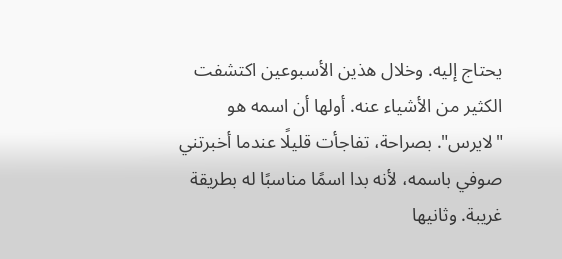يحتاج إليه. وخلال هذين الأسبوعين اكتشفت الكثير من الأشياء عنه. أولها أن اسمه هو "لايرس". بصراحة، تفاجأت قليلًا عندما أخبرتني صوفي باسمه، لأنه بدا اسمًا مناسبًا له بطريقة غريبة. وثانيها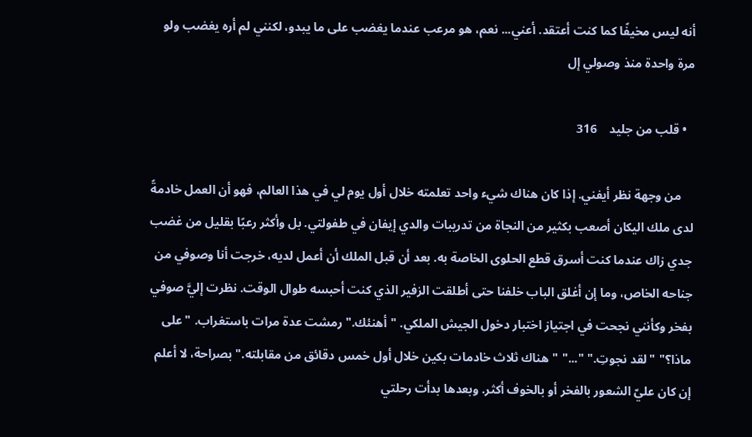أنه ليس مخيفًا كما كنت أعتقد. أعني... نعم، هو مرعب عندما يغضب على ما يبدو، لكنني لم أره يغضب ولو مرة واحدة منذ وصولي إل

  • قلب من جليد    316

    من وجهة نظر أيفني. إذا كان هناك شيء واحد تعلمته خلال أول يوم لي في هذا العالم، فهو أن العمل خادمةً لدى ملك اليكان أصعب بكثير من النجاة من تدريبات والدي إيفان في طفولتي. بل وأكثر رعبًا بقليل من غضب جدي زاك عندما كنت أسرق قطع الحلوى الخاصة به. بعد أن قبل الملك أن أعمل لديه، خرجت أنا وصوفي من جناحه الخاص، وما إن أغلق الباب خلفنا حتى أطلقت الزفير الذي كنت أحبسه طوال الوقت. نظرت إليَّ صوفي بفخر وكأنني نجحت في اجتياز اختبار دخول الجيش الملكي. "أهنئك." رمشت عدة مرات باستغراب. "على ماذا؟" "لقد نجوتِ." "..." "هناك ثلاث خادمات بكين خلال أول خمس دقائق من مقابلته." بصراحة، لا أعلم إن كان عليّ الشعور بالفخر أو بالخوف أكثر. وبعدها بدأت رحلتي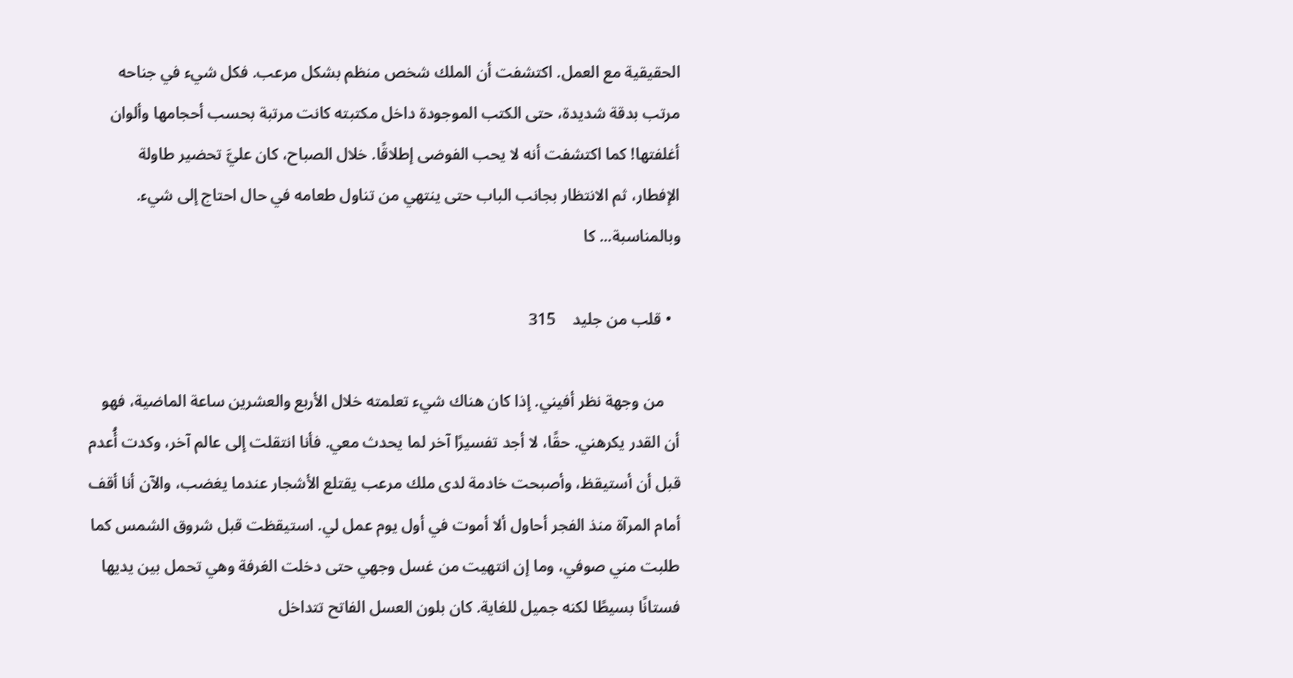الحقيقية مع العمل. اكتشفت أن الملك شخص منظم بشكل مرعب. فكل شيء في جناحه مرتب بدقة شديدة، حتى الكتب الموجودة داخل مكتبته كانت مرتبة بحسب أحجامها وألوان أغلفتها! كما اكتشفت أنه لا يحب الفوضى إطلاقًا. خلال الصباح، كان عليَّ تحضير طاولة الإفطار، ثم الانتظار بجانب الباب حتى ينتهي من تناول طعامه في حال احتاج إلى شيء. وبالمناسبة... كا

  • قلب من جليد    315

    من وجهة نظر أفيني. إذا كان هناك شيء تعلمته خلال الأربع والعشرين ساعة الماضية، فهو أن القدر يكرهني. حقًا، لا أجد تفسيرًا آخر لما يحدث معي. فأنا انتقلت إلى عالم آخر، وكدت أُعدم قبل أن أستيقظ، وأصبحت خادمة لدى ملك مرعب يقتلع الأشجار عندما يغضب، والآن أنا أقف أمام المرآة منذ الفجر أحاول ألا أموت في أول يوم عمل لي. استيقظت قبل شروق الشمس كما طلبت مني صوفي، وما إن انتهيت من غسل وجهي حتى دخلت الغرفة وهي تحمل بين يديها فستانًا بسيطًا لكنه جميل للغاية. كان بلون العسل الفاتح تتداخل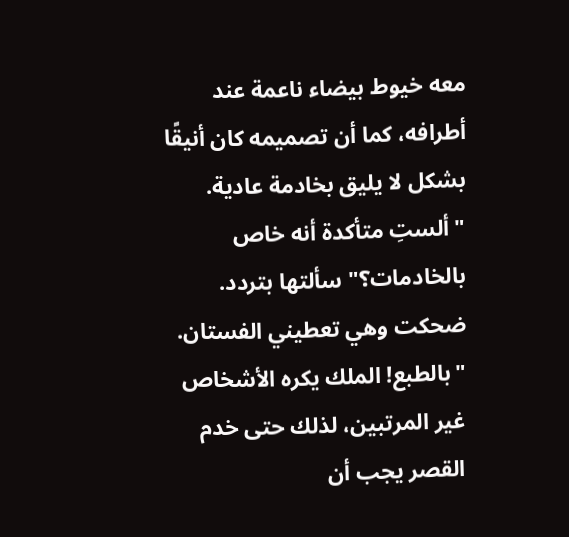معه خيوط بيضاء ناعمة عند أطرافه، كما أن تصميمه كان أنيقًا بشكل لا يليق بخادمة عادية. "ألستِ متأكدة أنه خاص بالخادمات؟" سألتها بتردد. ضحكت وهي تعطيني الفستان. "بالطبع! الملك يكره الأشخاص غير المرتبين، لذلك حتى خدم القصر يجب أن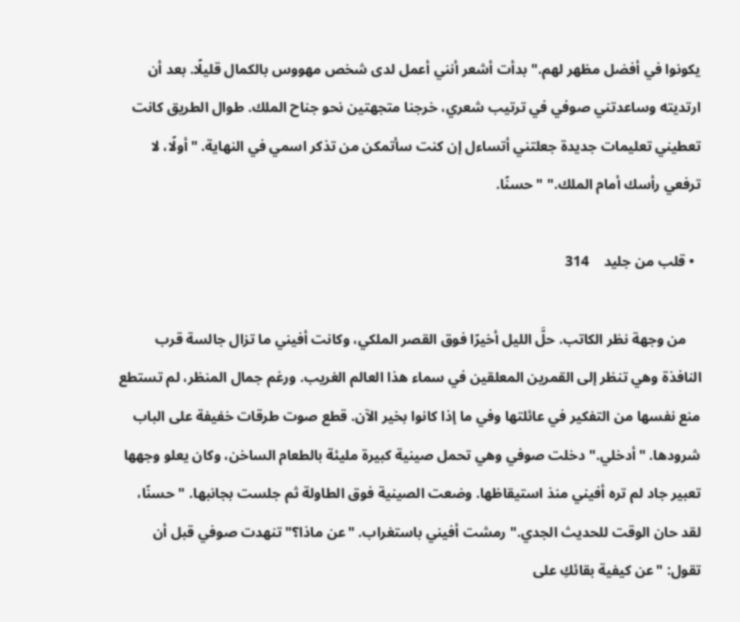يكونوا في أفضل مظهر لهم." بدأت أشعر أنني أعمل لدى شخص مهووس بالكمال قليلًا. بعد أن ارتديته وساعدتني صوفي في ترتيب شعري، خرجنا متجهتين نحو جناح الملك. طوال الطريق كانت تعطيني تعليمات جديدة جعلتني أتساءل إن كنت سأتمكن من تذكر اسمي في النهاية. "أولًا، لا ترفعي رأسك أمام الملك." "حسنًا.

  • قلب من جليد    314

    من وجهة نظر الكاتب. حلَّ الليل أخيرًا فوق القصر الملكي، وكانت أفيني ما تزال جالسة قرب النافذة وهي تنظر إلى القمرين المعلقين في سماء هذا العالم الغريب. ورغم جمال المنظر، لم تستطع منع نفسها من التفكير في عائلتها وفي ما إذا كانوا بخير الآن. قطع صوت طرقات خفيفة على الباب شرودها. "أدخلي." دخلت صوفي وهي تحمل صينية كبيرة مليئة بالطعام الساخن، وكان يعلو وجهها تعبير جاد لم تره أفيني منذ استيقاظها. وضعت الصينية فوق الطاولة ثم جلست بجانبها. "حسنًا، لقد حان الوقت للحديث الجدي." رمشت أفيني باستغراب. "عن ماذا؟" تنهدت صوفي قبل أن تقول: "عن كيفية بقائكِ على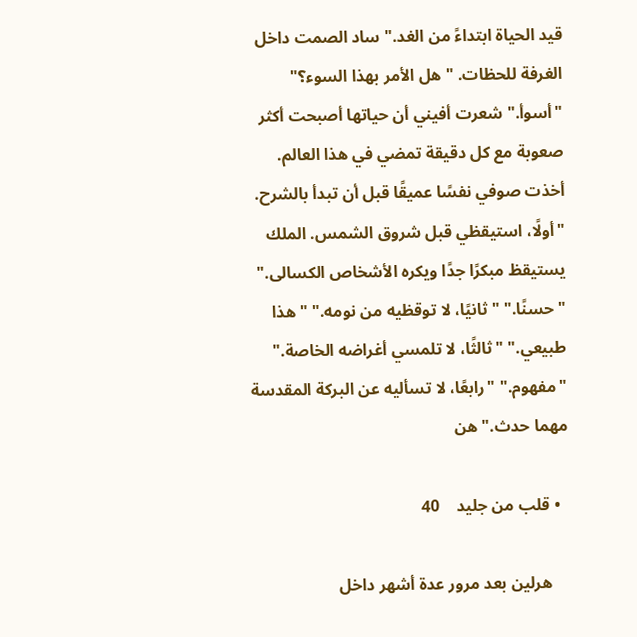قيد الحياة ابتداءً من الغد." ساد الصمت داخل الغرفة للحظات. "هل الأمر بهذا السوء؟" "أسوأ." شعرت أفيني أن حياتها أصبحت أكثر صعوبة مع كل دقيقة تمضي في هذا العالم. أخذت صوفي نفسًا عميقًا قبل أن تبدأ بالشرح. "أولًا، استيقظي قبل شروق الشمس. الملك يستيقظ مبكرًا جدًا ويكره الأشخاص الكسالى." "حسنًا." "ثانيًا، لا توقظيه من نومه." "هذا طبيعي." "ثالثًا، لا تلمسي أغراضه الخاصة." "مفهوم." "رابعًا، لا تسأليه عن البركة المقدسة مهما حدث." هن

  • قلب من جليد    40

    هرلين بعد مرور عدة أشهر داخل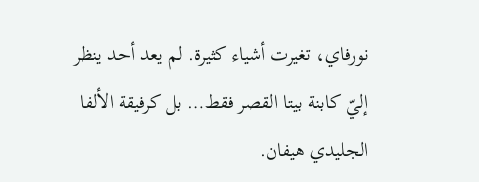نورفاي، تغيرت أشياء كثيرة. لم يعد أحد ينظر إليّ كابنة بيتا القصر فقط… بل كرفيقة الألفا الجليدي هيفان.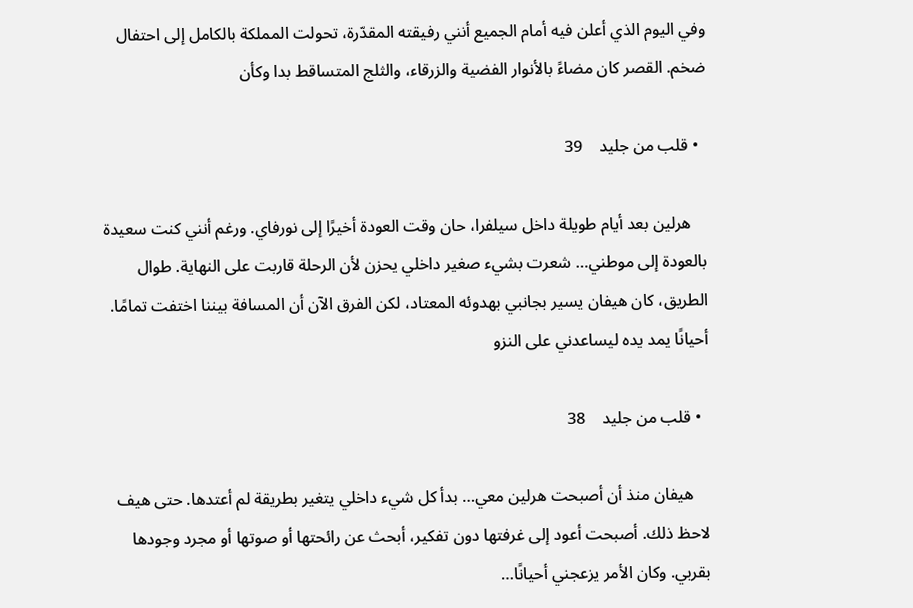وفي اليوم الذي أعلن فيه أمام الجميع أنني رفيقته المقدّرة، تحولت المملكة بالكامل إلى احتفال ضخم. القصر كان مضاءً بالأنوار الفضية والزرقاء، والثلج المتساقط بدا وكأن

  • قلب من جليد    39

    هرلين بعد أيام طويلة داخل سيلفرا، حان وقت العودة أخيرًا إلى نورفاي. ورغم أنني كنت سعيدة بالعودة إلى موطني… شعرت بشيء صغير داخلي يحزن لأن الرحلة قاربت على النهاية. طوال الطريق، كان هيفان يسير بجانبي بهدوئه المعتاد، لكن الفرق الآن أن المسافة بيننا اختفت تمامًا. أحيانًا يمد يده ليساعدني على النزو

  • قلب من جليد    38

    هيفان منذ أن أصبحت هرلين معي… بدأ كل شيء داخلي يتغير بطريقة لم أعتدها. حتى هيف لاحظ ذلك. أصبحت أعود إلى غرفتها دون تفكير، أبحث عن رائحتها أو صوتها أو مجرد وجودها بقربي. وكان الأمر يزعجني أحيانًا…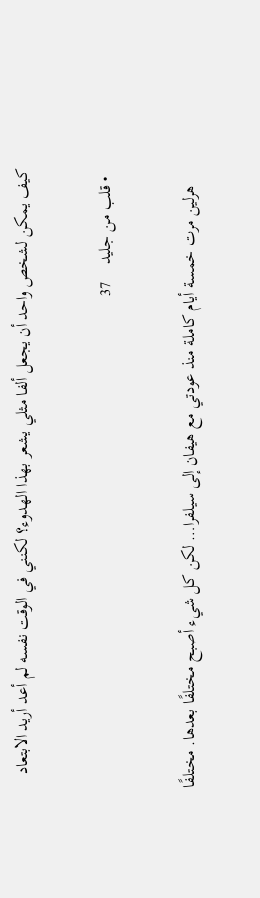كيف يمكن لشخص واحد أن يجعل ألفا مثلي يشعر بهذا الهدوء؟ لكنني في الوقت نفسه لم أعد أريد الابتعاد

  • قلب من جليد    37

    هرلين مرت خمسة أيام كاملة منذ عودتي مع هيفان إلى سيلفرا… لكن كل شيء أصبح مختلفًا بعدها. مختلفًا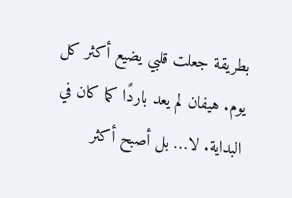بطريقة جعلت قلبي يضيع أكثر كل يوم. هيفان لم يعد باردًا كما كان في البداية. لا… بل أصبح أكثر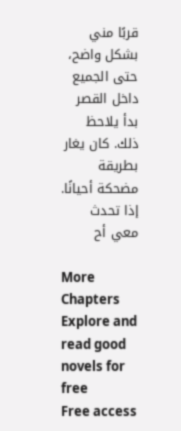قربًا مني بشكل واضح، حتى الجميع داخل القصر بدأ يلاحظ ذلك. كان يغار بطريقة مضحكة أحيانًا. إذا تحدث معي أح

More Chapters
Explore and read good novels for free
Free access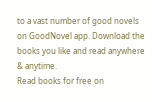to a vast number of good novels on GoodNovel app. Download the books you like and read anywhere & anytime.
Read books for free on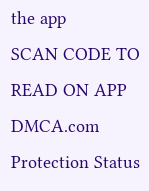the app
SCAN CODE TO READ ON APP
DMCA.com Protection Status